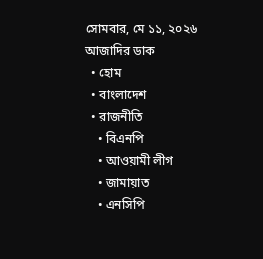সোমবার, মে ১১, ২০২৬
আজাদির ডাক
  • হোম
  • বাংলাদেশ
  • রাজনীতি
    • বিএনপি
    • আওয়ামী লীগ
    • জামায়াত
    • এনসিপি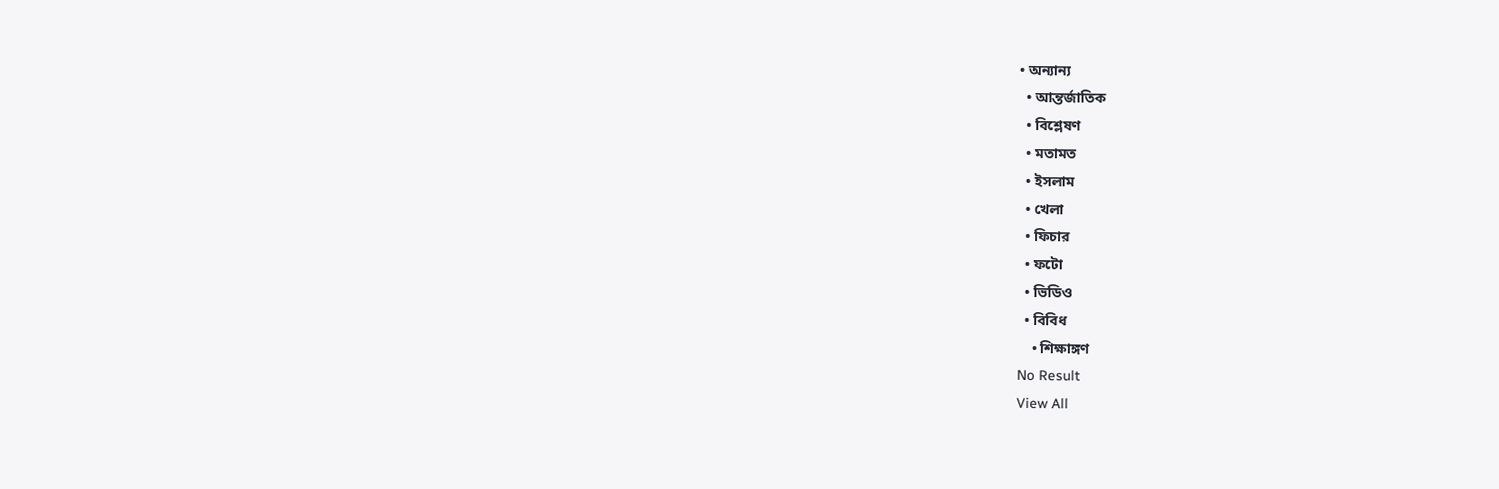• অন্যান্য
  • আন্তর্জাতিক
  • বিশ্লেষণ
  • মতামত
  • ইসলাম
  • খেলা
  • ফিচার
  • ফটো
  • ভিডিও
  • বিবিধ
    • শিক্ষাঙ্গণ
No Result
View All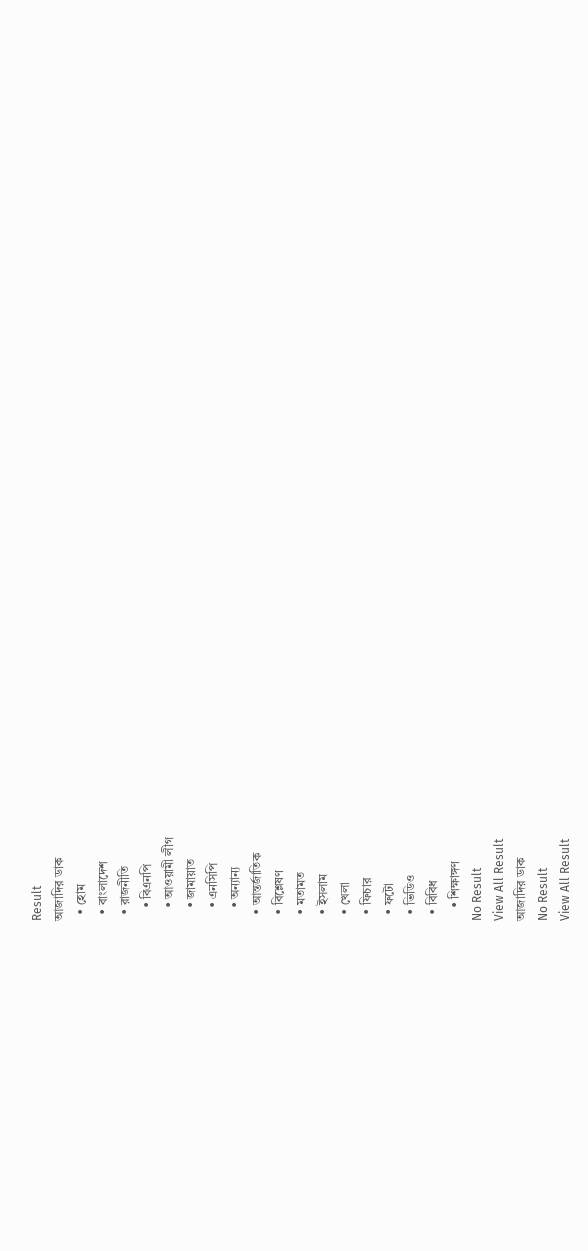Result
আজাদির ডাক
  • হোম
  • বাংলাদেশ
  • রাজনীতি
    • বিএনপি
    • আওয়ামী লীগ
    • জামায়াত
    • এনসিপি
    • অন্যান্য
  • আন্তর্জাতিক
  • বিশ্লেষণ
  • মতামত
  • ইসলাম
  • খেলা
  • ফিচার
  • ফটো
  • ভিডিও
  • বিবিধ
    • শিক্ষাঙ্গণ
No Result
View All Result
আজাদির ডাক
No Result
View All Result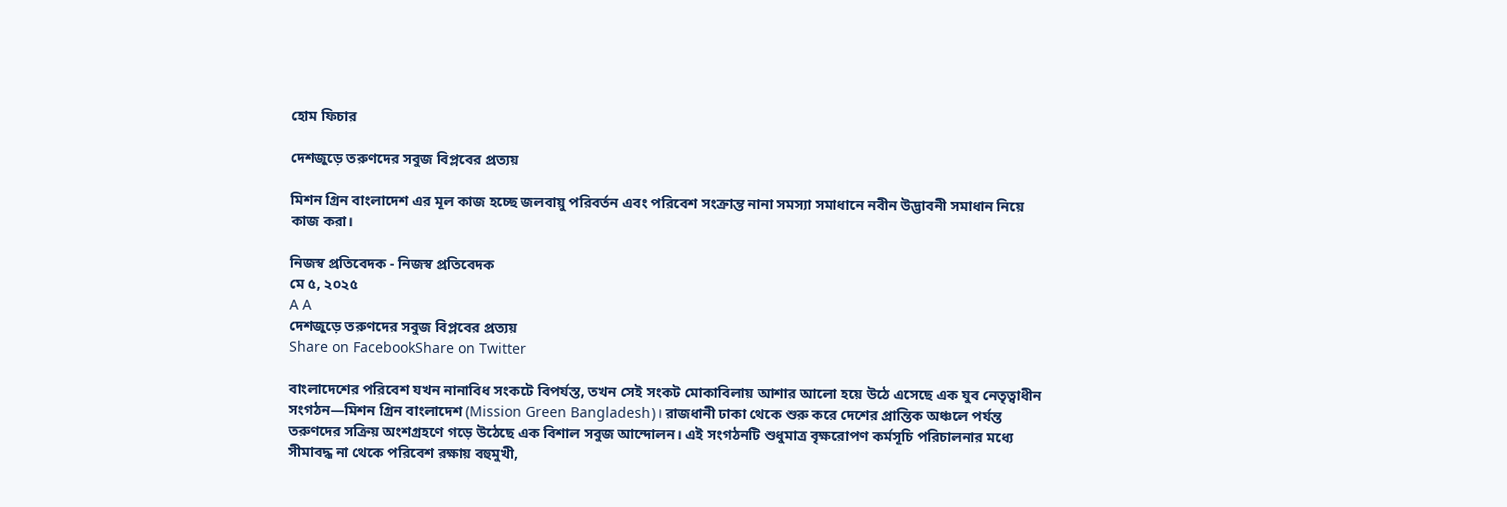হোম ফিচার

দেশজুড়ে তরুণদের সবুজ বিপ্লবের প্রত্যয়

মিশন গ্রিন বাংলাদেশ এর মূল কাজ হচ্ছে জলবায়ু পরিবর্তন এবং পরিবেশ সংক্রান্ত নানা সমস্যা সমাধানে নবীন উদ্ভাবনী সমাধান নিয়ে কাজ করা।

নিজস্ব প্রতিবেদক - নিজস্ব প্রতিবেদক
মে ৫, ২০২৫
A A
দেশজুড়ে তরুণদের সবুজ বিপ্লবের প্রত্যয়
Share on FacebookShare on Twitter

বাংলাদেশের পরিবেশ যখন নানাবিধ সংকটে বিপর্যস্ত, তখন সেই সংকট মোকাবিলায় আশার আলো হয়ে উঠে এসেছে এক যুব নেতৃত্বাধীন সংগঠন—মিশন গ্রিন বাংলাদেশ (Mission Green Bangladesh)। রাজধানী ঢাকা থেকে শুরু করে দেশের প্রান্তিক অঞ্চলে পর্যন্ত তরুণদের সক্রিয় অংশগ্রহণে গড়ে উঠেছে এক বিশাল সবুজ আন্দোলন। এই সংগঠনটি শুধুমাত্র বৃক্ষরোপণ কর্মসূচি পরিচালনার মধ্যে সীমাবদ্ধ না থেকে পরিবেশ রক্ষায় বহুমুখী,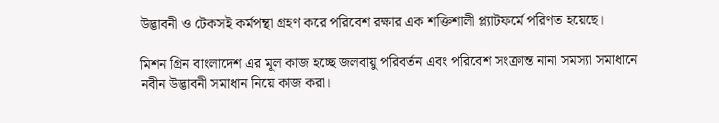উদ্ভাবনী ও টেকসই কর্মপন্থা গ্রহণ করে পরিবেশ রক্ষার এক শক্তিশালী প্ল্যাটফর্মে পরিণত হয়েছে।

মিশন গ্রিন বাংলাদেশ এর মূল কাজ হচ্ছে জলবায়ু পরিবর্তন এবং পরিবেশ সংক্রান্ত নানা সমস্যা সমাধানে নবীন উদ্ভাবনী সমাধান নিয়ে কাজ করা।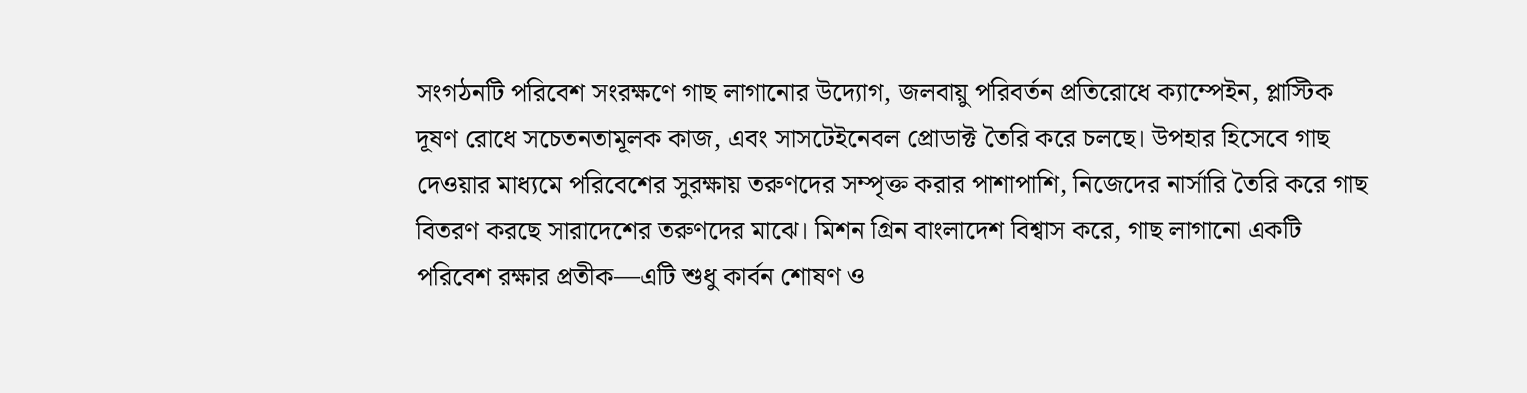সংগঠনটি পরিবেশ সংরক্ষণে গাছ লাগানোর উদ্যোগ, জলবায়ু পরিবর্তন প্রতিরোধে ক্যাম্পেইন, প্লাস্টিক দূষণ রোধে সচেতনতামূলক কাজ, এবং সাসটেইনেবল প্রোডাক্ট তৈরি করে চলছে। উপহার হিসেবে গাছ দেওয়ার মাধ্যমে পরিবেশের সুরক্ষায় তরুণদের সম্পৃক্ত করার পাশাপাশি, নিজেদের নার্সারি তৈরি করে গাছ বিতরণ করছে সারাদেশের তরুণদের মাঝে। মিশন গ্রিন বাংলাদেশ বিশ্বাস করে, গাছ লাগানো একটি পরিবেশ রক্ষার প্রতীক—এটি শুধু কার্বন শোষণ ও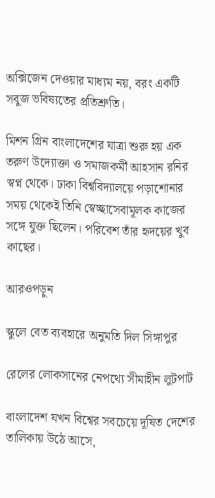অক্সিজেন দেওয়ার মাধ্যম নয়, বরং একটি সবুজ ভবিষ্যতের প্রতিশ্রুতি।

মিশন গ্রিন বাংলাদেশের যাত্রা শুরু হয় এক তরুণ উদ্যোক্তা ও সমাজকর্মী আহসান রনির স্বপ্ন থেকে। ঢাকা বিশ্ববিদ্যালয়ে পড়াশোনার সময় থেকেই তিনি স্বেচ্ছাসেবামূলক কাজের সঙ্গে যুক্ত ছিলেন। পরিবেশ তাঁর হৃদয়ের খুব কাছের।

আরওপড়ুন

স্কুলে বেত ব্যবহারে অনুমতি দিল সিঙ্গাপুর

রেলের লোকসানের নেপথ্যে সীমাহীন লুটপাট

বাংলাদেশ যখন বিশ্বের সবচেয়ে দূষিত দেশের তালিকায় উঠে আসে,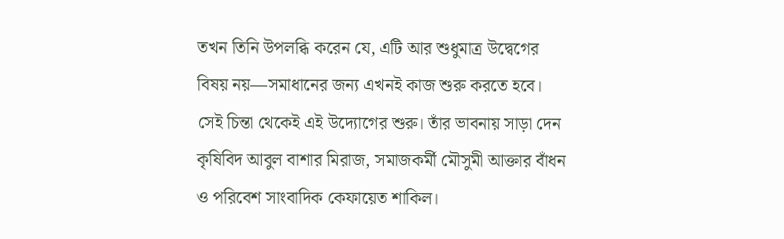তখন তিনি উপলব্ধি করেন যে, এটি আর শুধুমাত্র উদ্বেগের বিষয় নয়—সমাধানের জন্য এখনই কাজ শুরু করতে হবে। সেই চিন্তা থেকেই এই উদ্যোগের শুরু। তাঁর ভাবনায় সাড়া দেন কৃষিবিদ আবুল বাশার মিরাজ, সমাজকর্মী মৌসুমী আক্তার বাঁধন ও পরিবেশ সাংবাদিক কেফায়েত শাকিল।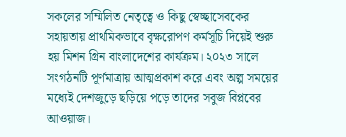সকলের সম্মিলিত নেতৃত্বে ও কিছু স্বেচ্ছাসেবকের সহায়তায় প্রাথমিকভাবে বৃক্ষরোপণ কর্মসূচি দিয়েই শুরু হয় মিশন গ্রিন বাংলাদেশের কার্যক্রম। ২০২৩ সালে সংগঠনটি পূর্ণমাত্রায় আত্মপ্রকাশ করে এবং অল্প সময়ের মধ্যেই দেশজুড়ে ছড়িয়ে পড়ে তাদের সবুজ বিপ্লবের আওয়াজ।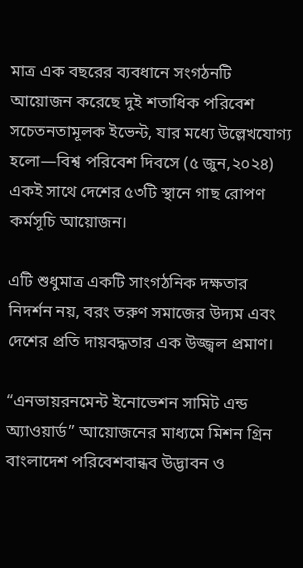মাত্র এক বছরের ব্যবধানে সংগঠনটি আয়োজন করেছে দুই শতাধিক পরিবেশ সচেতনতামূলক ইভেন্ট, যার মধ্যে উল্লেখযোগ্য হলো—বিশ্ব পরিবেশ দিবসে (৫ জুন,২০২৪) একই সাথে দেশের ৫৩টি স্থানে গাছ রোপণ কর্মসূচি আয়োজন।

এটি শুধুমাত্র একটি সাংগঠনিক দক্ষতার নিদর্শন নয়, বরং তরুণ সমাজের উদ্যম এবং দেশের প্রতি দায়বদ্ধতার এক উজ্জ্বল প্রমাণ।

“এনভায়রনমেন্ট ইনোভেশন সামিট এন্ড অ্যাওয়ার্ড” আয়োজনের মাধ্যমে মিশন গ্রিন বাংলাদেশ পরিবেশবান্ধব উদ্ভাবন ও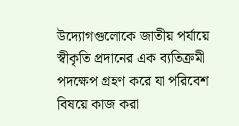উদ্যোগগুলোকে জাতীয় পর্যায়ে স্বীকৃতি প্রদানের এক ব্যতিক্রমী পদক্ষেপ গ্রহণ করে যা পরিবেশ বিষয়ে কাজ করা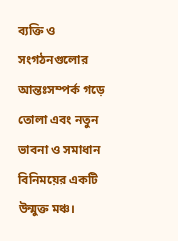ব্যক্তি ও সংগঠনগুলোর আন্তঃসম্পর্ক গড়ে তোলা এবং নতুন ভাবনা ও সমাধান বিনিময়ের একটি উন্মুক্ত মঞ্চ।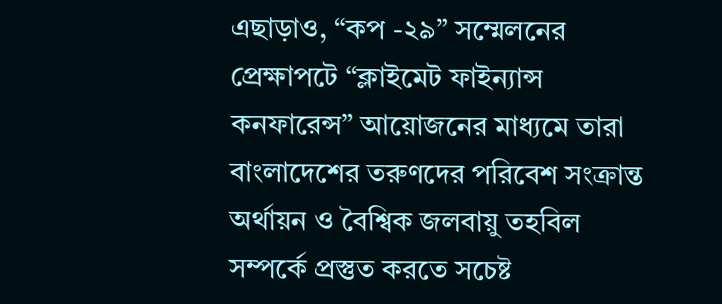এছাড়াও, “কপ -২৯” সম্মেলনের প্রেক্ষাপটে “ক্লাইমেট ফাইন্যান্স কনফারেন্স” আয়োজনের মাধ্যমে তারা বাংলাদেশের তরুণদের পরিবেশ সংক্রান্ত অর্থায়ন ও বৈশ্বিক জলবায়ু তহবিল সম্পর্কে প্রস্তুত করতে সচেষ্ট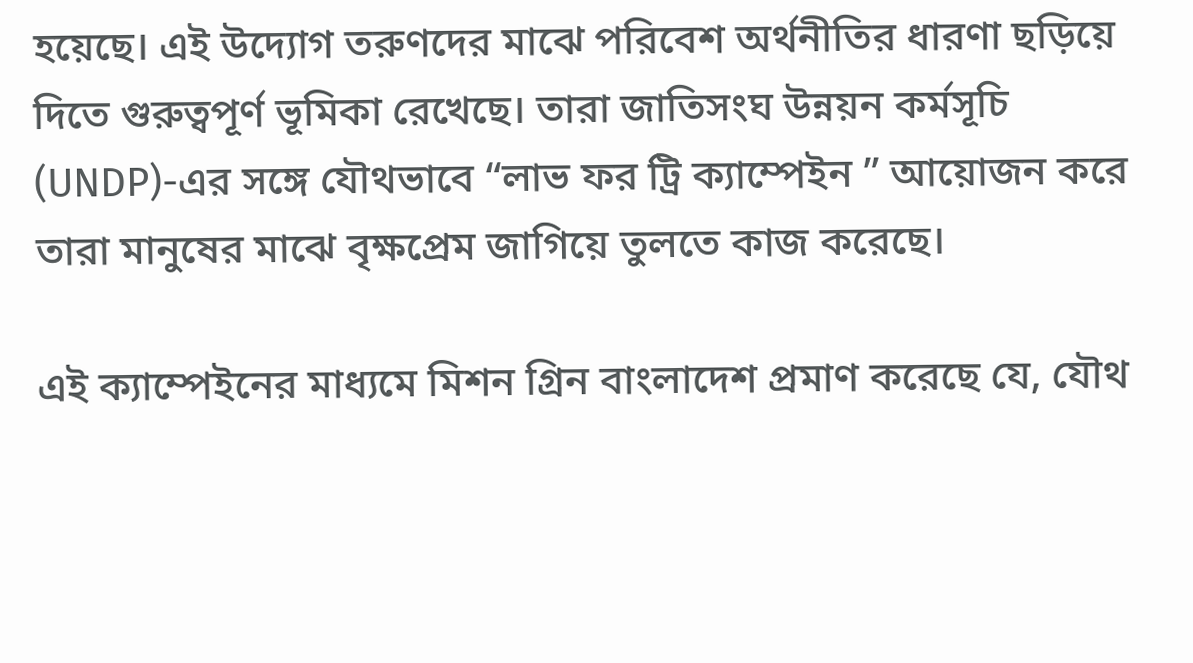হয়েছে। এই উদ্যোগ তরুণদের মাঝে পরিবেশ অর্থনীতির ধারণা ছড়িয়ে দিতে গুরুত্বপূর্ণ ভূমিকা রেখেছে। তারা জাতিসংঘ উন্নয়ন কর্মসূচি (UNDP)-এর সঙ্গে যৌথভাবে “লাভ ফর ট্রি ক্যাম্পেইন ” আয়োজন করে তারা মানুষের মাঝে বৃক্ষপ্রেম জাগিয়ে তুলতে কাজ করেছে।

এই ক্যাম্পেইনের মাধ্যমে মিশন গ্রিন বাংলাদেশ প্রমাণ করেছে যে, যৌথ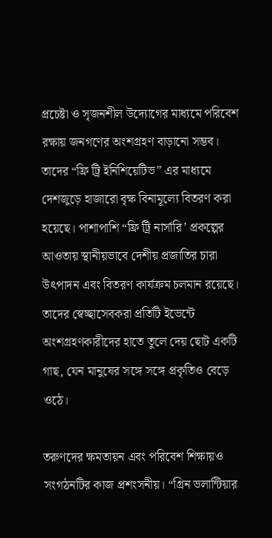প্রচেষ্টা ও সৃজনশীল উদ্যোগের মাধ্যমে পরিবেশ রক্ষায় জনগণের অংশগ্রহণ বাড়ানো সম্ভব। তাদের “ফ্রি ট্রি ইনিশিয়েটিভ” এর মাধ্যমে দেশজুড়ে হাজারো বৃক্ষ বিনামূল্যে বিতরণ করা হয়েছে। পাশাপাশি “ফ্রি ট্রি নার্সারি’ প্রকল্পের আওতায় স্থানীয়ভাবে দেশীয় প্রজাতির চারা উৎপাদন এবং বিতরণ কার্যক্রম চলমান রয়েছে। তাদের স্বেচ্ছাসেবকরা প্রতিটি ইভেন্টে অংশগ্রহণকারীদের হাতে তুলে দেয় ছোট একটি গাছ, যেন মানুষের সঙ্গে সঙ্গে প্রকৃতিও বেড়ে ওঠে।

তরুণদের ক্ষমতায়ন এবং পরিবেশ শিক্ষায়ও সংগঠনটির কাজ প্রশংসনীয়। “গ্রিন ভলান্টিয়ার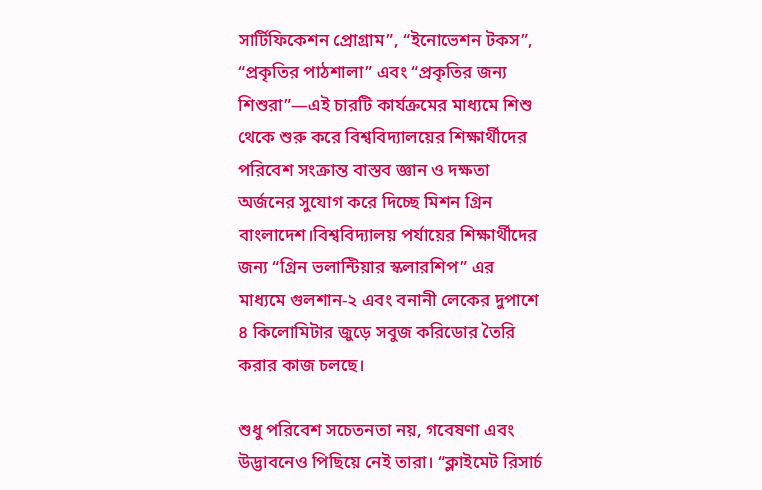সার্টিফিকেশন প্রোগ্রাম”, “ইনোভেশন টকস”, “প্রকৃতির পাঠশালা” এবং “প্রকৃতির জন্য শিশুরা”—এই চারটি কার্যক্রমের মাধ্যমে শিশু থেকে শুরু করে বিশ্ববিদ্যালয়ের শিক্ষার্থীদের পরিবেশ সংক্রান্ত বাস্তব জ্ঞান ও দক্ষতা অর্জনের সুযোগ করে দিচ্ছে মিশন গ্রিন বাংলাদেশ।বিশ্ববিদ্যালয় পর্যায়ের শিক্ষার্থীদের জন্য “গ্রিন ভলান্টিয়ার স্কলারশিপ” এর মাধ্যমে গুলশান-২ এবং বনানী লেকের দুপাশে ৪ কিলোমিটার জুড়ে সবুজ করিডোর তৈরি করার কাজ চলছে।

শুধু পরিবেশ সচেতনতা নয়, গবেষণা এবং উদ্ভাবনেও পিছিয়ে নেই তারা। “ক্লাইমেট রিসার্চ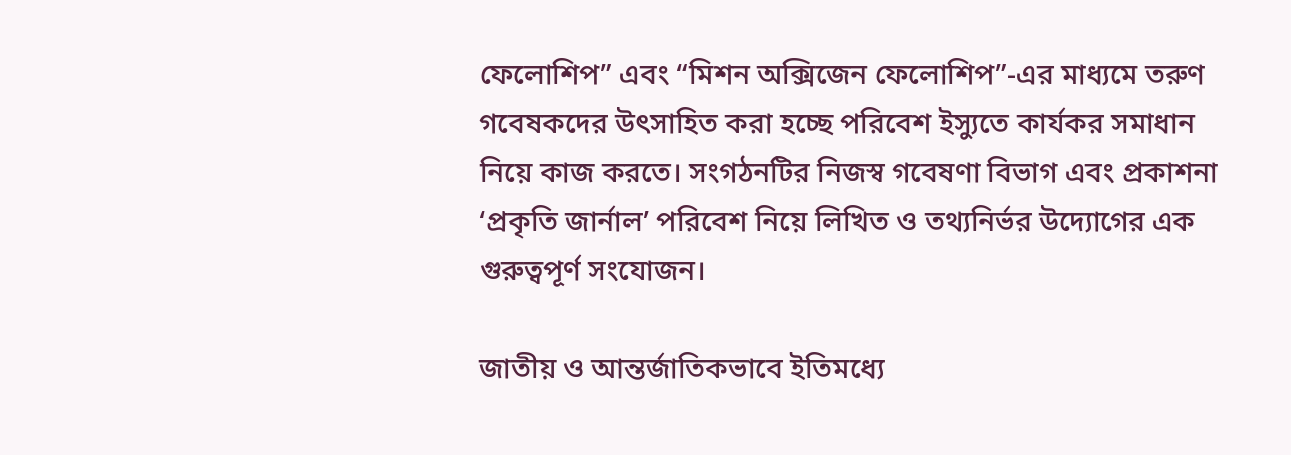ফেলোশিপ” এবং “মিশন অক্সিজেন ফেলোশিপ”-এর মাধ্যমে তরুণ গবেষকদের উৎসাহিত করা হচ্ছে পরিবেশ ইস্যুতে কার্যকর সমাধান নিয়ে কাজ করতে। সংগঠনটির নিজস্ব গবেষণা বিভাগ এবং প্রকাশনা ‘প্রকৃতি জার্নাল’ পরিবেশ নিয়ে লিখিত ও তথ্যনির্ভর উদ্যোগের এক গুরুত্বপূর্ণ সংযোজন।

জাতীয় ও আন্তর্জাতিকভাবে ইতিমধ্যে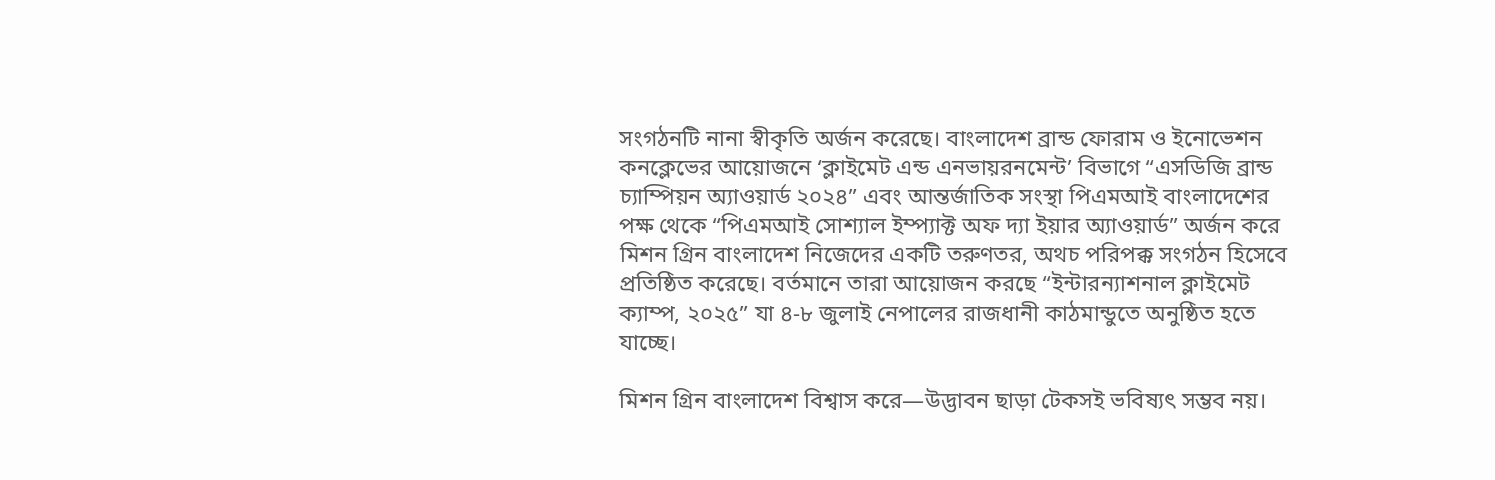সংগঠনটি নানা স্বীকৃতি অর্জন করেছে। বাংলাদেশ ব্রান্ড ফোরাম ও ইনোভেশন কনক্লেভের আয়োজনে ‘ক্লাইমেট এন্ড এনভায়রনমেন্ট’ বিভাগে “এসডিজি ব্রান্ড চ্যাম্পিয়ন অ্যাওয়ার্ড ২০২৪” এবং আন্তর্জাতিক সংস্থা পিএমআই বাংলাদেশের পক্ষ থেকে “পিএমআই সোশ্যাল ইম্প্যাক্ট অফ দ্যা ইয়ার অ্যাওয়ার্ড” অর্জন করে মিশন গ্রিন বাংলাদেশ নিজেদের একটি তরুণতর, অথচ পরিপক্ক সংগঠন হিসেবে প্রতিষ্ঠিত করেছে। বর্তমানে তারা আয়োজন করছে “ইন্টারন্যাশনাল ক্লাইমেট ক্যাম্প, ২০২৫” যা ৪-৮ জুলাই নেপালের রাজধানী কাঠমান্ডুতে অনুষ্ঠিত হতে যাচ্ছে।

মিশন গ্রিন বাংলাদেশ বিশ্বাস করে—উদ্ভাবন ছাড়া টেকসই ভবিষ্যৎ সম্ভব নয়।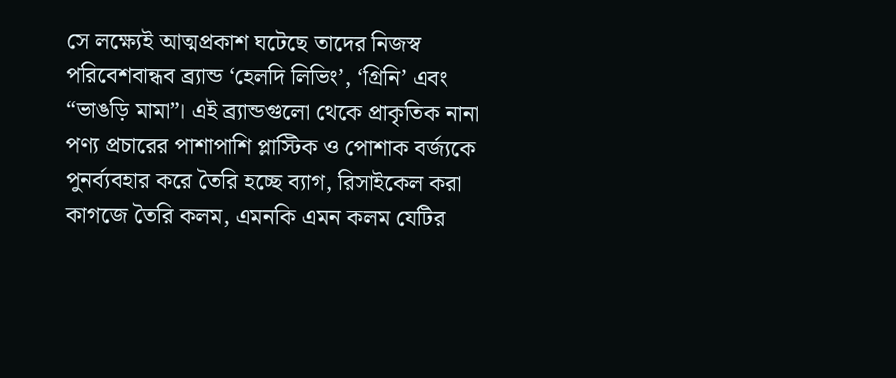সে লক্ষ্যেই আত্মপ্রকাশ ঘটেছে তাদের নিজস্ব পরিবেশবান্ধব ব্র্যান্ড ‘হেলদি লিভিং’, ‘গ্রিনি’ এবং “ভাঙড়ি মামা”। এই ব্র্যান্ডগুলো থেকে প্রাকৃতিক নানা পণ্য প্রচারের পাশাপাশি প্লাস্টিক ও পোশাক বর্জ্যকে পুনর্ব্যবহার করে তৈরি হচ্ছে ব্যাগ, রিসাইকেল করা কাগজে তৈরি কলম, এমনকি এমন কলম যেটির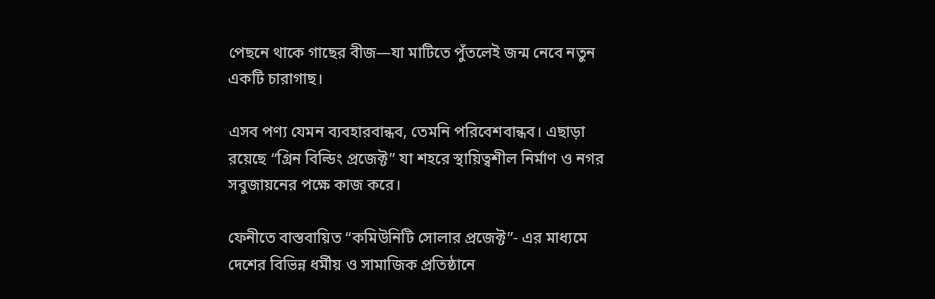পেছনে থাকে গাছের বীজ—যা মাটিতে পুঁতলেই জন্ম নেবে নতুন একটি চারাগাছ।

এসব পণ্য যেমন ব্যবহারবান্ধব, তেমনি পরিবেশবান্ধব। এছাড়া রয়েছে “গ্রিন বিল্ডিং প্রজেক্ট” যা শহরে স্থায়িত্বশীল নির্মাণ ও নগর সবুজায়নের পক্ষে কাজ করে।

ফেনীতে বাস্তবায়িত “কমিউনিটি সোলার প্রজেক্ট”- এর মাধ্যমে দেশের বিভিন্ন ধর্মীয় ও সামাজিক প্রতিষ্ঠানে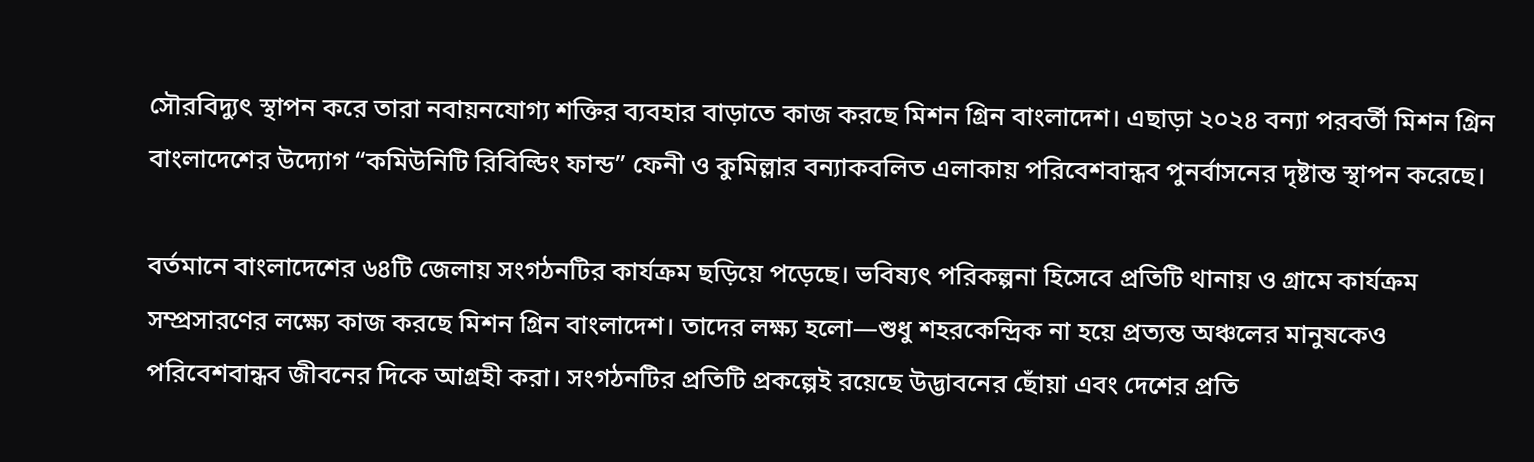সৌরবিদ্যুৎ স্থাপন করে তারা নবায়নযোগ্য শক্তির ব্যবহার বাড়াতে কাজ করছে মিশন গ্রিন বাংলাদেশ। এছাড়া ২০২৪ বন্যা পরবর্তী মিশন গ্রিন বাংলাদেশের উদ্যোগ “কমিউনিটি রিবিল্ডিং ফান্ড” ফেনী ও কুমিল্লার বন্যাকবলিত এলাকায় পরিবেশবান্ধব পুনর্বাসনের দৃষ্টান্ত স্থাপন করেছে।

বর্তমানে বাংলাদেশের ৬৪টি জেলায় সংগঠনটির কার্যক্রম ছড়িয়ে পড়েছে। ভবিষ্যৎ পরিকল্পনা হিসেবে প্রতিটি থানায় ও গ্রামে কার্যক্রম সম্প্রসারণের লক্ষ্যে কাজ করছে মিশন গ্রিন বাংলাদেশ। তাদের লক্ষ্য হলো—শুধু শহরকেন্দ্রিক না হয়ে প্রত্যন্ত অঞ্চলের মানুষকেও পরিবেশবান্ধব জীবনের দিকে আগ্রহী করা। সংগঠনটির প্রতিটি প্রকল্পেই রয়েছে উদ্ভাবনের ছোঁয়া এবং দেশের প্রতি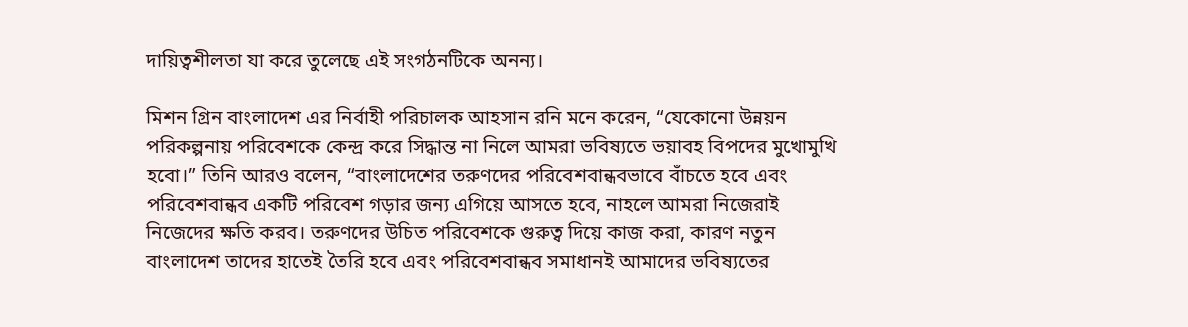দায়িত্বশীলতা যা করে তুলেছে এই সংগঠনটিকে অনন্য।

মিশন গ্রিন বাংলাদেশ এর নির্বাহী পরিচালক আহসান রনি মনে করেন, “যেকোনো উন্নয়ন পরিকল্পনায় পরিবেশকে কেন্দ্র করে সিদ্ধান্ত না নিলে আমরা ভবিষ্যতে ভয়াবহ বিপদের মুখোমুখি হবো।” তিনি আরও বলেন, “বাংলাদেশের তরুণদের পরিবেশবান্ধবভাবে বাঁচতে হবে এবং পরিবেশবান্ধব একটি পরিবেশ গড়ার জন্য এগিয়ে আসতে হবে, নাহলে আমরা নিজেরাই নিজেদের ক্ষতি করব। তরুণদের উচিত পরিবেশকে গুরুত্ব দিয়ে কাজ করা, কারণ নতুন বাংলাদেশ তাদের হাতেই তৈরি হবে এবং পরিবেশবান্ধব সমাধানই আমাদের ভবিষ্যতের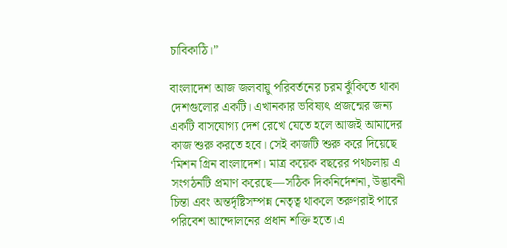চাবিকাঠি।”

বাংলাদেশ আজ জলবায়ু পরিবর্তনের চরম ঝুঁকিতে থাকা দেশগুলোর একটি। এখানকার ভবিষ্যৎ প্রজন্মের জন্য একটি বাসযোগ্য দেশ রেখে যেতে হলে আজই আমাদের কাজ শুরু করতে হবে। সেই কাজটি শুরু করে দিয়েছে ‘মিশন গ্রিন বাংলাদেশ। মাত্র কয়েক বছরের পথচলায় এ সংগঠনটি প্রমাণ করেছে—সঠিক দিকনির্দেশনা, উদ্ভাবনী চিন্তা এবং অন্তর্দৃষ্টিসম্পন্ন নেতৃত্ব থাকলে তরুণরাই পারে পরিবেশ আন্দোলনের প্রধান শক্তি হতে।এ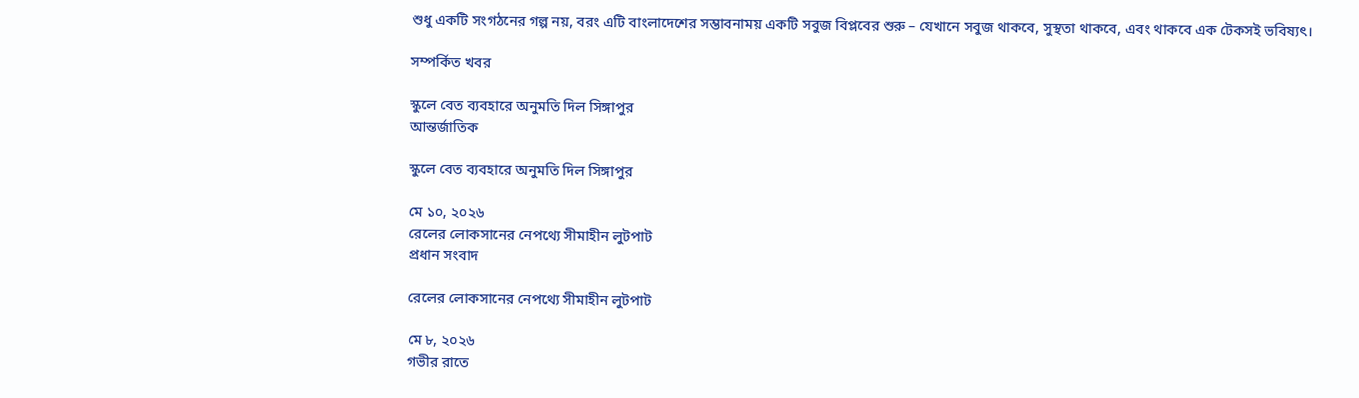শুধু একটি সংগঠনের গল্প নয়, বরং এটি বাংলাদেশের সম্ভাবনাময় একটি সবুজ বিপ্লবের শুরু – যেখানে সবুজ থাকবে, সুস্থতা থাকবে, এবং থাকবে এক টেকসই ভবিষ্যৎ।

সম্পর্কিত খবর

স্কুলে বেত ব্যবহারে অনুমতি দিল সিঙ্গাপুর
আন্তর্জাতিক

স্কুলে বেত ব্যবহারে অনুমতি দিল সিঙ্গাপুর

মে ১০, ২০২৬
রেলের লোকসানের নেপথ্যে সীমাহীন লুটপাট
প্রধান সংবাদ

রেলের লোকসানের নেপথ্যে সীমাহীন লুটপাট

মে ৮, ২০২৬
গভীর রাতে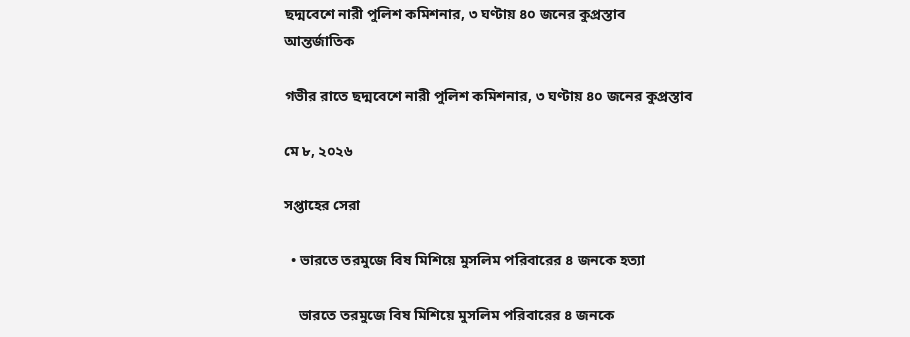ছদ্মবেশে নারী পুলিশ কমিশনার, ৩ ঘণ্টায় ৪০ জনের কুপ্রস্তাব
আন্তর্জাতিক

গভীর রাতে ছদ্মবেশে নারী পুলিশ কমিশনার, ৩ ঘণ্টায় ৪০ জনের কুপ্রস্তাব

মে ৮, ২০২৬

সপ্তাহের সেরা

  • ভারতে তরমুজে বিষ মিশিয়ে মুসলিম পরিবারের ৪ জনকে হত্যা

    ভারতে তরমুজে বিষ মিশিয়ে মুসলিম পরিবারের ৪ জনকে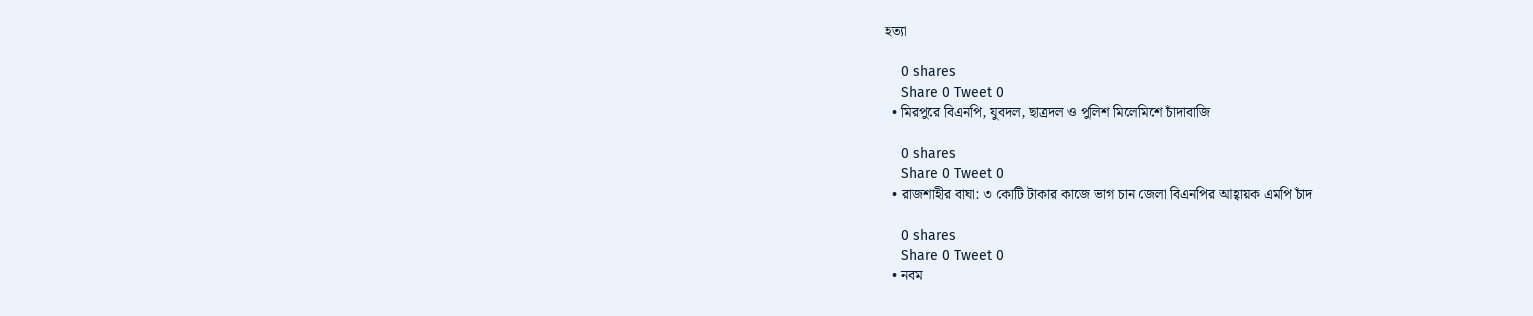হত্যা

    0 shares
    Share 0 Tweet 0
  • মিরপুরে বিএনপি, যুবদল, ছাত্রদল ও পুলিশ মিলেমিশে চাঁদাবাজি

    0 shares
    Share 0 Tweet 0
  • রাজশাহীর বাঘা: ৩ কোটি টাকার কাজে ভাগ চান জেলা বিএনপির আহ্বায়ক এমপি চাঁদ

    0 shares
    Share 0 Tweet 0
  • নবম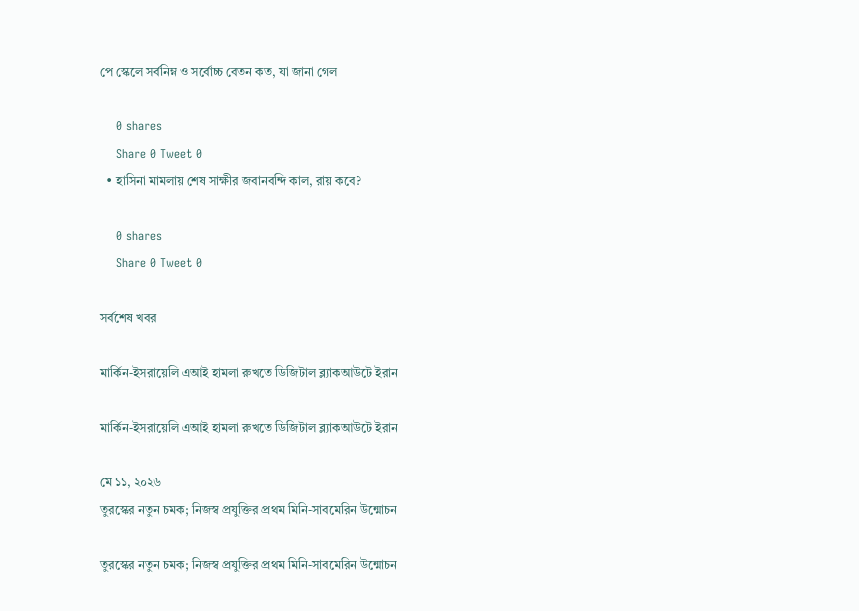পে স্কেলে সর্বনিম্ন ও সর্বোচ্চ বেতন কত, যা জানা গেল

    0 shares
    Share 0 Tweet 0
  • হাসিনা মামলায় শেষ সাক্ষীর জবানবন্দি কাল, রায় কবে?

    0 shares
    Share 0 Tweet 0

সর্বশেষ খবর

মার্কিন-ইসরায়েলি এআই হামলা রুখতে ডিজিটাল ব্ল্যাকআউটে ইরান

মার্কিন-ইসরায়েলি এআই হামলা রুখতে ডিজিটাল ব্ল্যাকআউটে ইরান

মে ১১, ২০২৬
তুরস্কের নতুন চমক; নিজস্ব প্রযুক্তির প্রথম মিনি-সাবমেরিন উন্মোচন

তুরস্কের নতুন চমক; নিজস্ব প্রযুক্তির প্রথম মিনি-সাবমেরিন উন্মোচন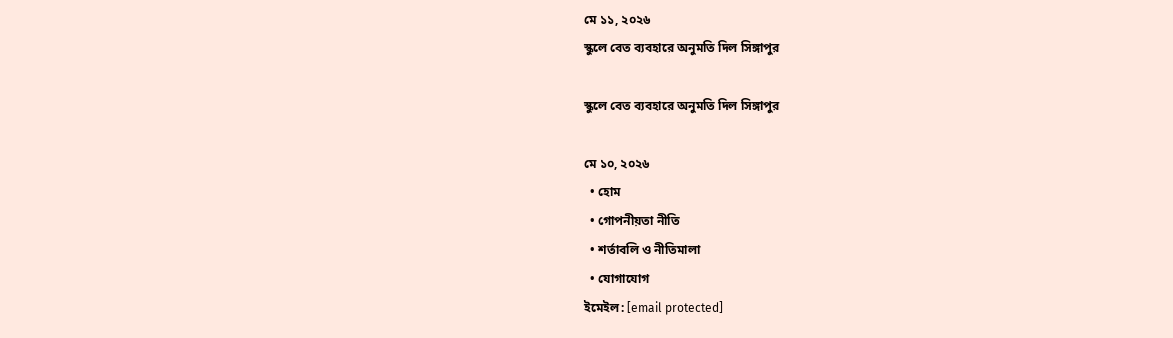মে ১১, ২০২৬
স্কুলে বেত ব্যবহারে অনুমতি দিল সিঙ্গাপুর

স্কুলে বেত ব্যবহারে অনুমতি দিল সিঙ্গাপুর

মে ১০, ২০২৬
  • হোম
  • গোপনীয়তা নীতি
  • শর্তাবলি ও নীতিমালা
  • যোগাযোগ
ইমেইল: [email protected]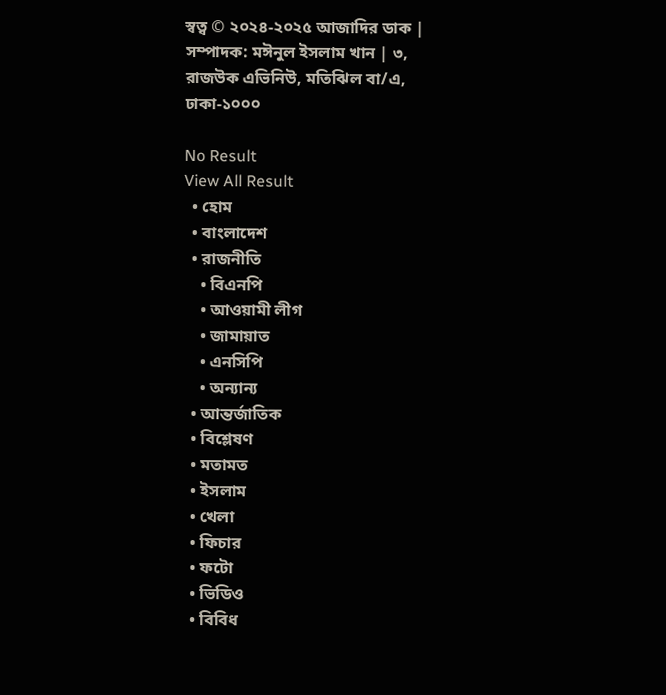স্বত্ব © ২০২৪-২০২৫ আজাদির ডাক | সম্পাদক: মঈনুল ইসলাম খান | ৩, রাজউক এভিনিউ, মতিঝিল বা/এ, ঢাকা-১০০০

No Result
View All Result
  • হোম
  • বাংলাদেশ
  • রাজনীতি
    • বিএনপি
    • আওয়ামী লীগ
    • জামায়াত
    • এনসিপি
    • অন্যান্য
  • আন্তর্জাতিক
  • বিশ্লেষণ
  • মতামত
  • ইসলাম
  • খেলা
  • ফিচার
  • ফটো
  • ভিডিও
  • বিবিধ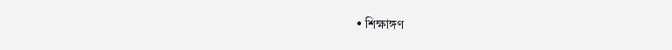• শিক্ষাঙ্গণ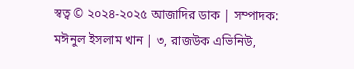স্বত্ব © ২০২৪-২০২৫ আজাদির ডাক | সম্পাদক: মঈনুল ইসলাম খান | ৩, রাজউক এভিনিউ,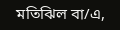মতিঝিল বা/এ,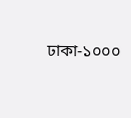ঢাকা-১০০০